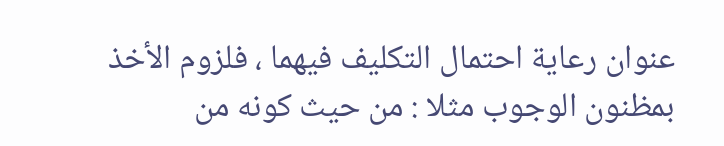عنوان رعاية احتمال التكليف فيهما ، فلزوم الأخذ بمظنون الوجوب مثلا : من حيث كونه من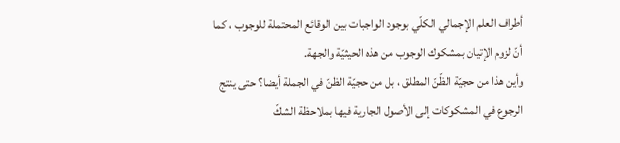أطراف العلم الإجمالي الكلّي بوجود الواجبات بين الوقائع المحتملة للوجوب ، كما أنّ لزوم الإتيان بمشكوك الوجوب من هذه الحيثيّة والجهة.
وأين هذا من حجيّة الظّنّ المطلق ، بل من حجيّة الظنّ في الجملة أيضا؟ حتى ينتج الرجوع في المشكوكات إلى الأصول الجارية فيها بملاحظة الشكّ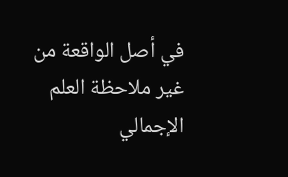في أصل الواقعة من غير ملاحظة العلم الإجمالي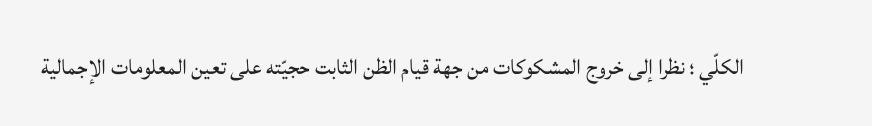الكلّي ؛ نظرا إلى خروج المشكوكات من جهة قيام الظن الثابت حجيّته على تعين المعلومات الإجمالية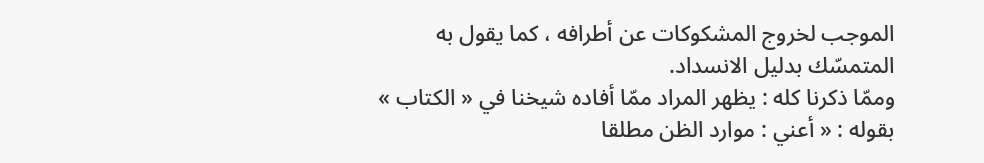الموجب لخروج المشكوكات عن أطرافه ، كما يقول به المتمسّك بدليل الانسداد.
وممّا ذكرنا كله : يظهر المراد ممّا أفاده شيخنا في « الكتاب » بقوله : « أعني : موارد الظن مطلقا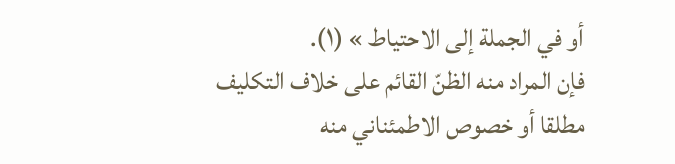أو في الجملة إلى الاحتياط » (١).
فإن المراد منه الظنّ القائم على خلاف التكليف مطلقا أو خصوص الاطمئناني منه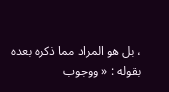، بل هو المراد مما ذكره بعده بقوله : « ووجوب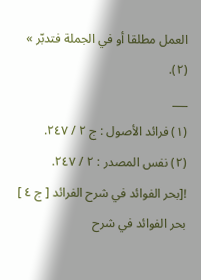العمل مطلقا أو في الجملة فتدبّر » (٢).
___
(١) فرائد الأصول : ج ٢ / ٢٤٧.
(٢) نفس المصدر : ٢ / ٢٤٧.
![بحر الفوائد في شرح الفرائد [ ج ٤ ] بحر الفوائد في شرح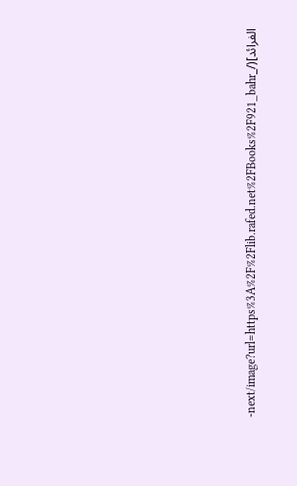الفرائد](/_next/image?url=https%3A%2F%2Flib.rafed.net%2FBooks%2F921_bahr-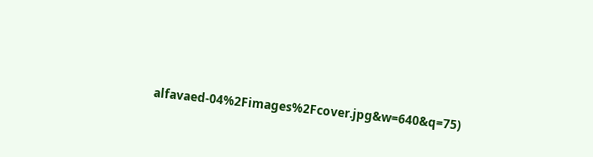alfavaed-04%2Fimages%2Fcover.jpg&w=640&q=75)